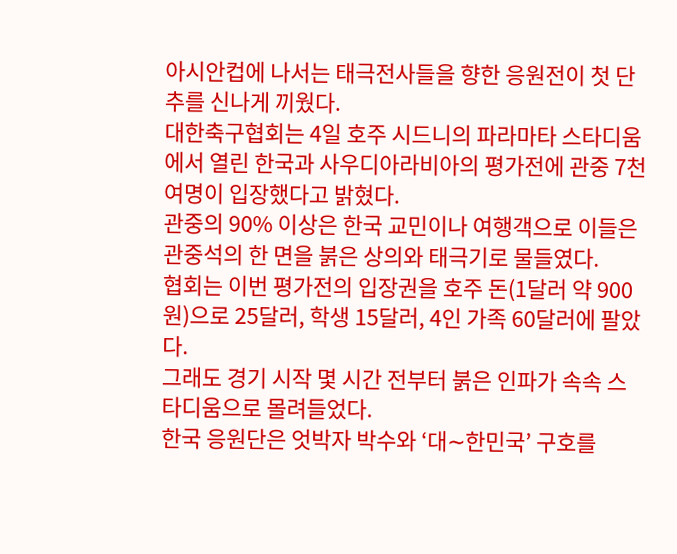아시안컵에 나서는 태극전사들을 향한 응원전이 첫 단추를 신나게 끼웠다.
대한축구협회는 4일 호주 시드니의 파라마타 스타디움에서 열린 한국과 사우디아라비아의 평가전에 관중 7천여명이 입장했다고 밝혔다.
관중의 90% 이상은 한국 교민이나 여행객으로 이들은 관중석의 한 면을 붉은 상의와 태극기로 물들였다.
협회는 이번 평가전의 입장권을 호주 돈(1달러 약 900원)으로 25달러, 학생 15달러, 4인 가족 60달러에 팔았다.
그래도 경기 시작 몇 시간 전부터 붉은 인파가 속속 스타디움으로 몰려들었다.
한국 응원단은 엇박자 박수와 ‘대∼한민국’ 구호를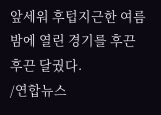앞세워 후텁지근한 여름 밤에 열린 경기를 후끈후끈 달궜다.
/연합뉴스